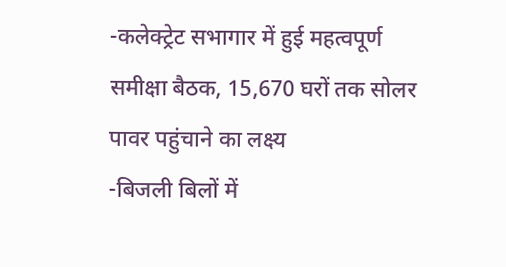-कलेक्ट्रेट सभागार में हुई महत्वपूर्ण समीक्षा बैठक, 15,670 घरों तक सोलर पावर पहुंचाने का लक्ष्य
-बिजली बिलों में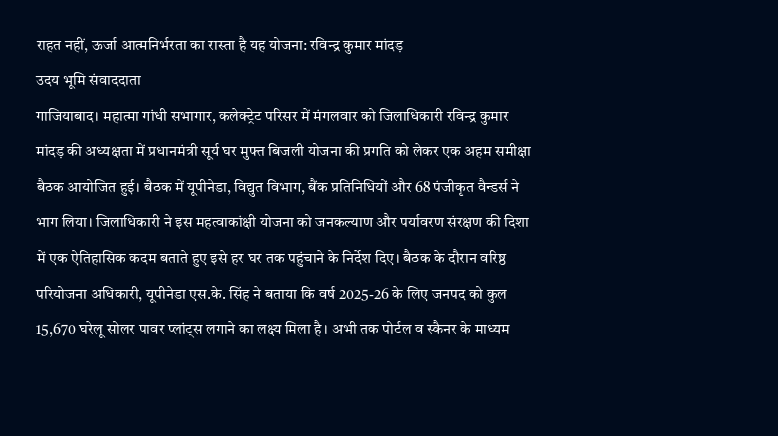राहत नहीं, ऊर्जा आत्मनिर्भरता का रास्ता है यह योजना: रविन्द्र कुमार मांदड़
उदय भूमि संवाददाता
गाजियाबाद। महात्मा गांधी सभागार, कलेक्ट्रेट परिसर में मंगलवार को जिलाधिकारी रविन्द्र कुमार मांदड़ की अध्यक्षता में प्रधानमंत्री सूर्य घर मुफ्त बिजली योजना की प्रगति को लेकर एक अहम समीक्षा बैठक आयोजित हुई। बैठक में यूपीनेडा, विद्युत विभाग, बैंक प्रतिनिधियों और 68 पंजीकृत वैन्डर्स ने भाग लिया। जिलाधिकारी ने इस महत्वाकांक्षी योजना को जनकल्याण और पर्यावरण संरक्षण की दिशा में एक ऐतिहासिक कदम बताते हुए इसे हर घर तक पहुंचाने के निर्देश दिए। बैठक के दौरान वरिष्ठ परियोजना अधिकारी, यूपीनेडा एस.के. सिंह ने बताया कि वर्ष 2025-26 के लिए जनपद को कुल 15,670 घरेलू सोलर पावर प्लांट्स लगाने का लक्ष्य मिला है। अभी तक पोर्टल व स्कैनर के माध्यम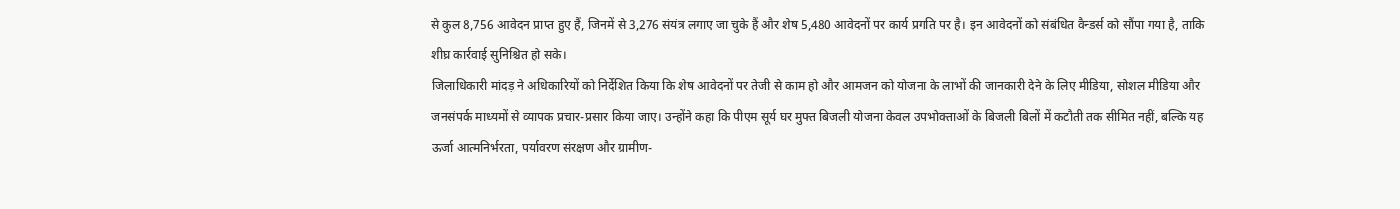से कुल 8,756 आवेदन प्राप्त हुए हैं, जिनमें से 3,276 संयंत्र लगाए जा चुके हैं और शेष 5,480 आवेदनों पर कार्य प्रगति पर है। इन आवेदनों को संबंधित वैन्डर्स को सौंपा गया है, ताकि शीघ्र कार्रवाई सुनिश्चित हो सके।
जिलाधिकारी मांदड़ ने अधिकारियों को निर्देशित किया कि शेष आवेदनों पर तेजी से काम हो और आमजन को योजना के लाभों की जानकारी देने के लिए मीडिया, सोशल मीडिया और जनसंपर्क माध्यमों से व्यापक प्रचार-प्रसार किया जाए। उन्होंने कहा कि पीएम सूर्य घर मुफ्त बिजली योजना केवल उपभोक्ताओं के बिजली बिलों में कटौती तक सीमित नहीं, बल्कि यह ऊर्जा आत्मनिर्भरता, पर्यावरण संरक्षण और ग्रामीण-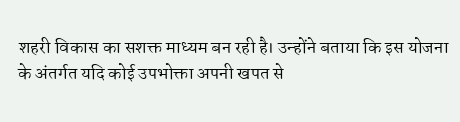शहरी विकास का सशक्त माध्यम बन रही है। उन्होंने बताया कि इस योजना के अंतर्गत यदि कोई उपभोक्ता अपनी खपत से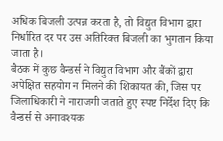अधिक बिजली उत्पन्न करता है, तो विद्युत विभाग द्वारा निर्धारित दर पर उस अतिरिक्त बिजली का भुगतान किया जाता है।
बैठक में कुछ वैन्डर्स ने विद्युत विभाग और बैंकों द्वारा अपेक्षित सहयोग न मिलने की शिकायत की, जिस पर जिलाधिकारी ने नाराजगी जताते हुए स्पष्ट निर्देश दिए कि वैन्डर्स से अनावश्यक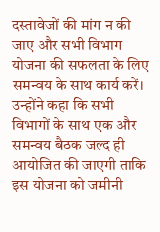दस्तावेजों की मांग न की जाए और सभी विभाग योजना की सफलता के लिए समन्वय के साथ कार्य करें। उन्होंने कहा कि सभी विभागों के साथ एक और समन्वय बैठक जल्द ही आयोजित की जाएगी ताकि इस योजना को जमीनी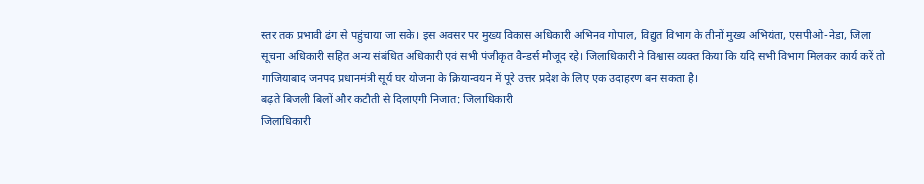स्तर तक प्रभावी ढंग से पहुंचाया जा सके। इस अवसर पर मुख्य विकास अधिकारी अभिनव गोपाल, विद्युत विभाग के तीनों मुख्य अभियंता, एसपीओ-नेडा, जिला सूचना अधिकारी सहित अन्य संबंधित अधिकारी एवं सभी पंजीकृत वैन्डर्स मौजूद रहे। जिलाधिकारी ने विश्वास व्यक्त किया कि यदि सभी विभाग मिलकर कार्य करें तो गाजियाबाद जनपद प्रधानमंत्री सूर्य घर योजना के क्रियान्वयन में पूरे उत्तर प्रदेश के लिए एक उदाहरण बन सकता है।
बढ़ते बिजली बिलों और कटौती से दिलाएगी निजात: जिलाधिकारी
जिलाधिकारी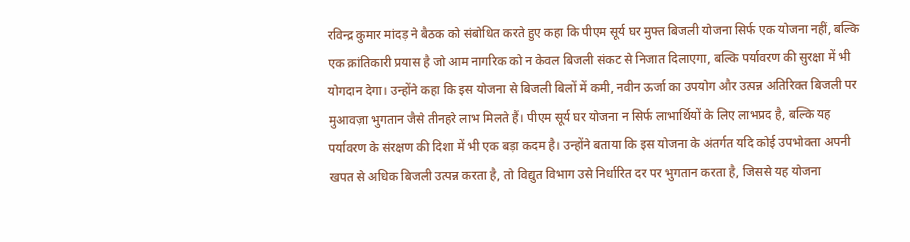रविन्द्र कुमार मांदड़ ने बैठक को संबोधित करते हुए कहा कि पीएम सूर्य घर मुफ्त बिजली योजना सिर्फ एक योजना नहीं, बल्कि एक क्रांतिकारी प्रयास है जो आम नागरिक को न केवल बिजली संकट से निजात दिलाएगा, बल्कि पर्यावरण की सुरक्षा में भी योगदान देगा। उन्होंने कहा कि इस योजना से बिजली बिलों में कमी, नवीन ऊर्जा का उपयोग और उत्पन्न अतिरिक्त बिजली पर मुआवज़ा भुगतान जैसे तीनहरे लाभ मिलते हैं। पीएम सूर्य घर योजना न सिर्फ लाभार्थियों के लिए लाभप्रद है, बल्कि यह पर्यावरण के संरक्षण की दिशा में भी एक बड़ा कदम है। उन्होंने बताया कि इस योजना के अंतर्गत यदि कोई उपभोक्ता अपनी खपत से अधिक बिजली उत्पन्न करता है, तो विद्युत विभाग उसे निर्धारित दर पर भुगतान करता है, जिससे यह योजना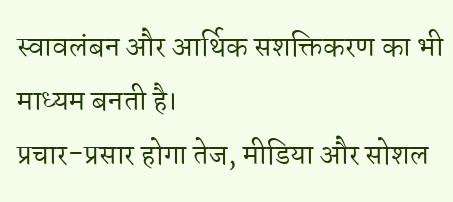स्वावलंबन और आर्थिक सशक्तिकरण का भी माध्यम बनती है।
प्रचार-प्रसार होगा तेज, मीडिया और सोशल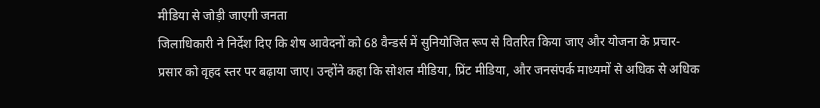मीडिया से जोड़ी जाएगी जनता
जिलाधिकारी ने निर्देश दिए कि शेष आवेदनों को 68 वैन्डर्स में सुनियोजित रूप से वितरित किया जाए और योजना के प्रचार-प्रसार को वृहद स्तर पर बढ़ाया जाए। उन्होंने कहा कि सोशल मीडिया, प्रिंट मीडिया, और जनसंपर्क माध्यमों से अधिक से अधिक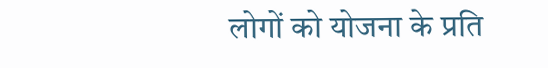लोगों को योजना के प्रति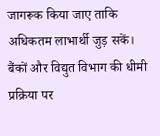जागरूक किया जाए ताकि अधिकतम लाभार्थी जुड़ सकें।
बैंकों और विद्युत विभाग की धीमी प्रक्रिया पर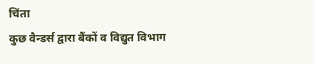चिंता
कुछ वैन्डर्स द्वारा बैंकों व विद्युत विभाग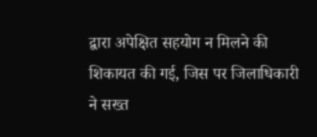द्वारा अपेक्षित सहयोग न मिलने की शिकायत की गई, जिस पर जिलाधिकारी ने सख्त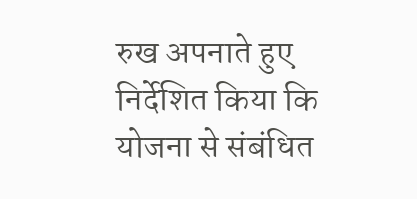रुख अपनाते हुए निर्देशित किया कि योजना से संबंधित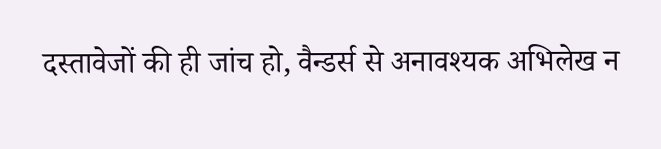दस्तावेजों की ही जांच हो, वैन्डर्स से अनावश्यक अभिलेख न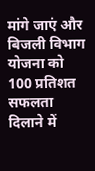मांगे जाएं और बिजली विभाग योजना को 100 प्रतिशत सफलता दिलाने में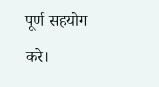पूर्ण सहयोग करे।